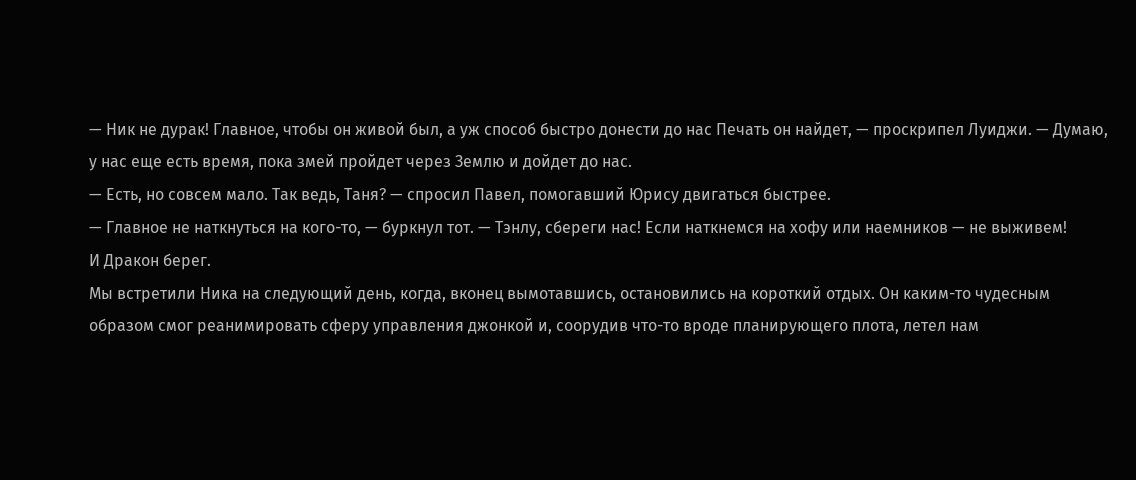— Ник не дурак! Главное, чтобы он живой был, а уж способ быстро донести до нас Печать он найдет, — проскрипел Луиджи. — Думаю, у нас еще есть время, пока змей пройдет через Землю и дойдет до нас.
— Есть, но совсем мало. Так ведь, Таня? — спросил Павел, помогавший Юрису двигаться быстрее.
— Главное не наткнуться на кого-то, — буркнул тот. — Тэнлу, сбереги нас! Если наткнемся на хофу или наемников — не выживем!
И Дракон берег.
Мы встретили Ника на следующий день, когда, вконец вымотавшись, остановились на короткий отдых. Он каким-то чудесным образом смог реанимировать сферу управления джонкой и, соорудив что-то вроде планирующего плота, летел нам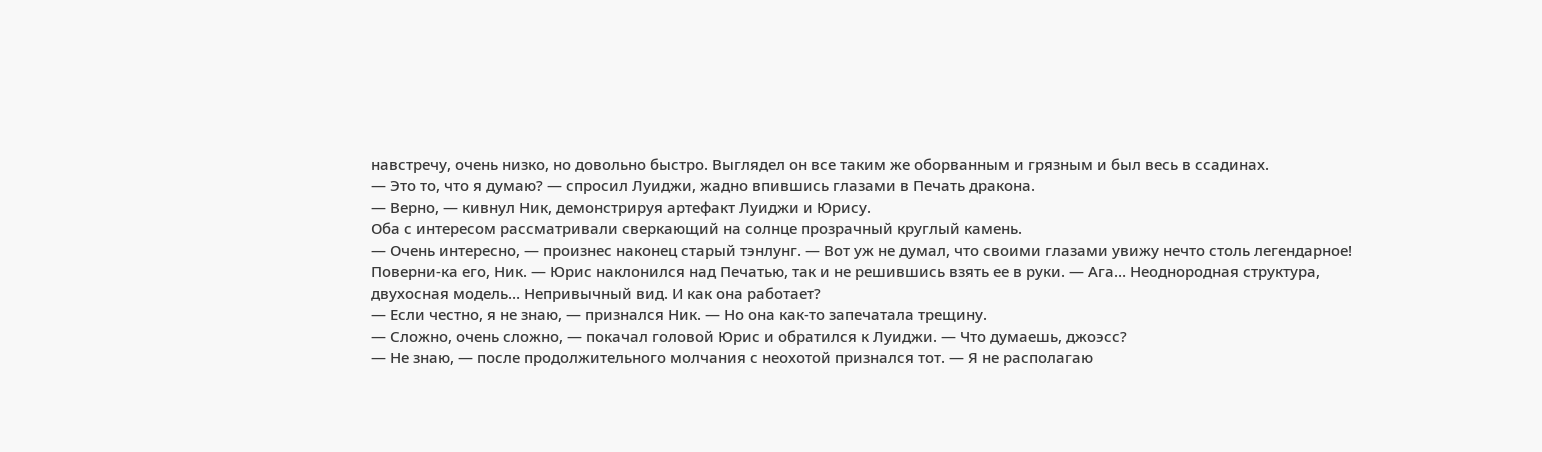навстречу, очень низко, но довольно быстро. Выглядел он все таким же оборванным и грязным и был весь в ссадинах.
— Это то, что я думаю? — спросил Луиджи, жадно впившись глазами в Печать дракона.
— Верно, — кивнул Ник, демонстрируя артефакт Луиджи и Юрису.
Оба с интересом рассматривали сверкающий на солнце прозрачный круглый камень.
— Очень интересно, — произнес наконец старый тэнлунг. — Вот уж не думал, что своими глазами увижу нечто столь легендарное! Поверни-ка его, Ник. — Юрис наклонился над Печатью, так и не решившись взять ее в руки. — Ага… Неоднородная структура, двухосная модель… Непривычный вид. И как она работает?
— Если честно, я не знаю, — признался Ник. — Но она как-то запечатала трещину.
— Сложно, очень сложно, — покачал головой Юрис и обратился к Луиджи. — Что думаешь, джоэсс?
— Не знаю, — после продолжительного молчания с неохотой признался тот. — Я не располагаю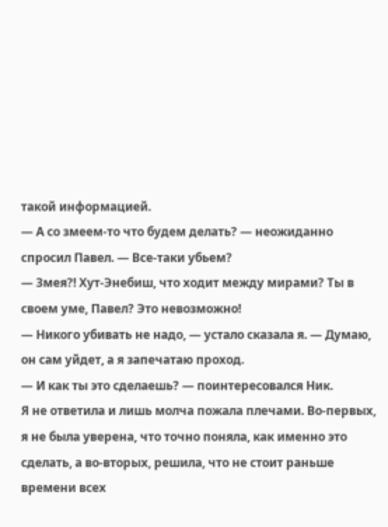такой информацией.
— А со змеем-то что будем делать? — неожиданно спросил Павел. — Все-таки убьем?
— Змея?! Хут-Энебиш, что ходит между мирами? Ты в своем уме, Павел? Это невозможно!
— Никого убивать не надо, — устало сказала я. — Думаю, он сам уйдет, а я запечатаю проход.
— И как ты это сделаешь? — поинтересовался Ник.
Я не ответила и лишь молча пожала плечами. Во-первых, я не была уверена, что точно поняла, как именно это сделать, а во-вторых, решила, что не стоит раньше времени всех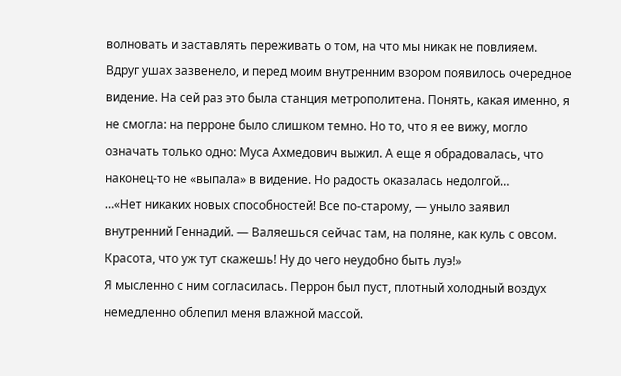волновать и заставлять переживать о том, на что мы никак не повлияем.
Вдруг ушах зазвенело, и перед моим внутренним взором появилось очередное видение. На сей раз это была станция метрополитена. Понять, какая именно, я не смогла: на перроне было слишком темно. Но то, что я ее вижу, могло означать только одно: Муса Ахмедович выжил. А еще я обрадовалась, что наконец-то не «выпала» в видение. Но радость оказалась недолгой…
…«Нет никаких новых способностей! Все по-старому, — уныло заявил внутренний Геннадий. — Валяешься сейчас там, на поляне, как куль с овсом. Красота, что уж тут скажешь! Ну до чего неудобно быть луэ!»
Я мысленно с ним согласилась. Перрон был пуст, плотный холодный воздух немедленно облепил меня влажной массой.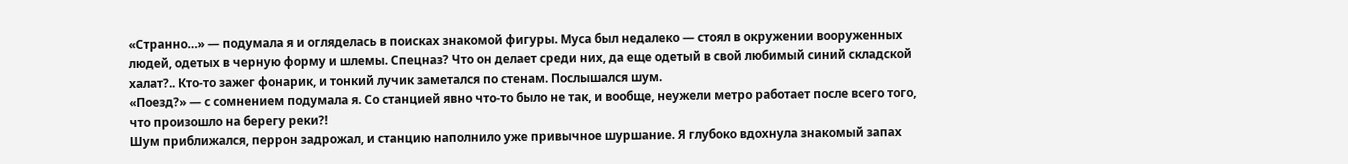«Странно…» — подумала я и огляделась в поисках знакомой фигуры. Муса был недалеко — стоял в окружении вооруженных людей, одетых в черную форму и шлемы. Спецназ? Что он делает среди них, да еще одетый в свой любимый синий складской халат?.. Кто-то зажег фонарик, и тонкий лучик заметался по стенам. Послышался шум.
«Поезд?» — с сомнением подумала я. Со станцией явно что-то было не так, и вообще, неужели метро работает после всего того, что произошло на берегу реки?!
Шум приближался, перрон задрожал, и станцию наполнило уже привычное шуршание. Я глубоко вдохнула знакомый запах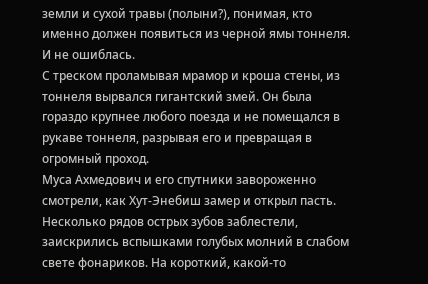земли и сухой травы (полыни?), понимая, кто именно должен появиться из черной ямы тоннеля. И не ошиблась.
С треском проламывая мрамор и кроша стены, из тоннеля вырвался гигантский змей. Он была гораздо крупнее любого поезда и не помещался в рукаве тоннеля, разрывая его и превращая в огромный проход.
Муса Ахмедович и его спутники завороженно смотрели, как Хут-Энебиш замер и открыл пасть. Несколько рядов острых зубов заблестели, заискрились вспышками голубых молний в слабом свете фонариков. На короткий, какой-то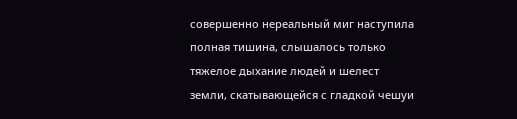совершенно нереальный миг наступила полная тишина, слышалось только тяжелое дыхание людей и шелест земли, скатывающейся с гладкой чешуи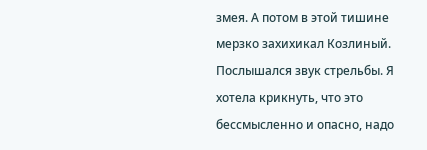змея. А потом в этой тишине мерзко захихикал Козлиный.
Послышался звук стрельбы. Я хотела крикнуть, что это бессмысленно и опасно, надо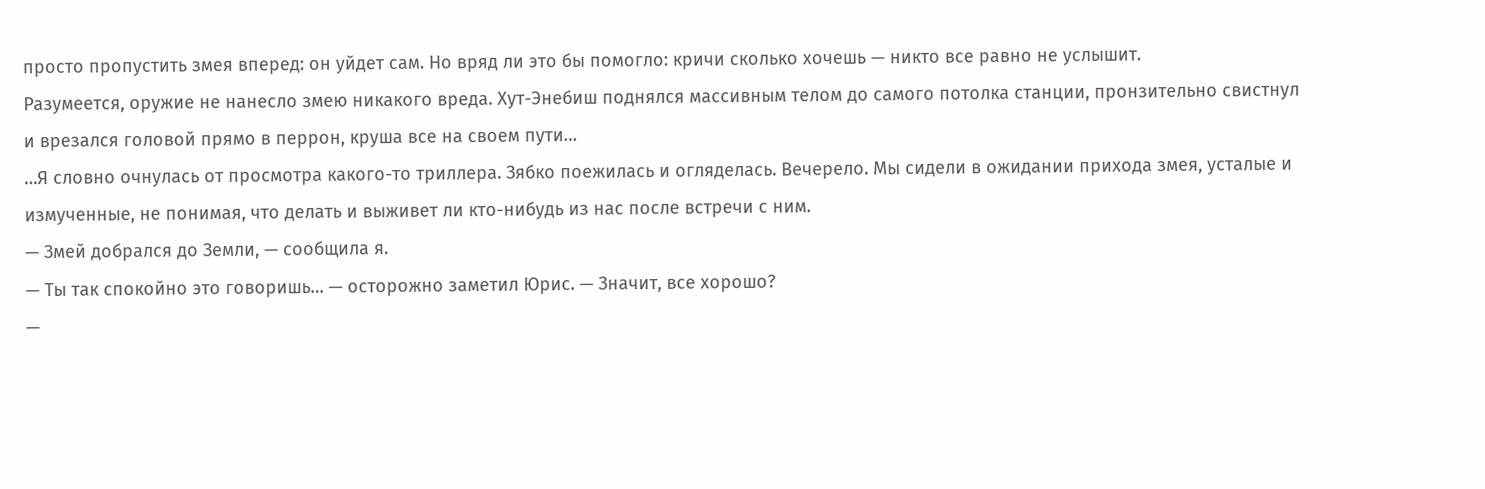просто пропустить змея вперед: он уйдет сам. Но вряд ли это бы помогло: кричи сколько хочешь — никто все равно не услышит.
Разумеется, оружие не нанесло змею никакого вреда. Хут-Энебиш поднялся массивным телом до самого потолка станции, пронзительно свистнул и врезался головой прямо в перрон, круша все на своем пути…
…Я словно очнулась от просмотра какого-то триллера. Зябко поежилась и огляделась. Вечерело. Мы сидели в ожидании прихода змея, усталые и измученные, не понимая, что делать и выживет ли кто-нибудь из нас после встречи с ним.
— Змей добрался до Земли, — сообщила я.
— Ты так спокойно это говоришь… — осторожно заметил Юрис. — Значит, все хорошо?
—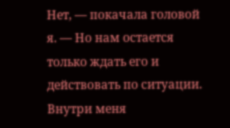Нет, — покачала головой я. — Но нам остается только ждать его и действовать по ситуации.
Внутри меня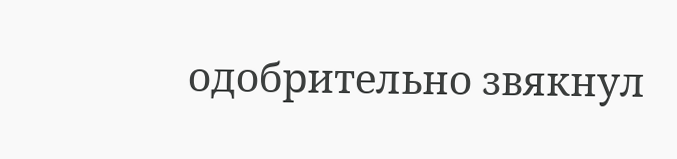одобрительно звякнул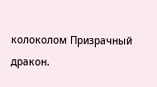колоколом Призрачный дракон.